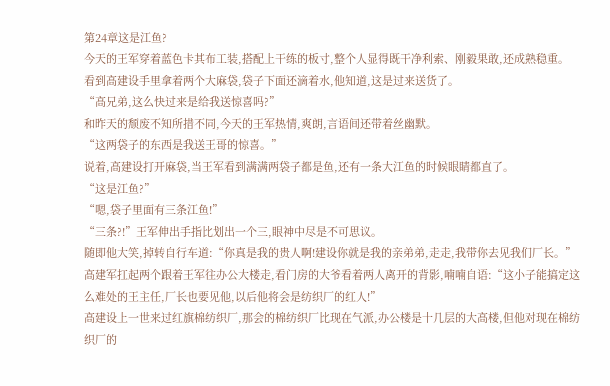第24章这是江鱼?
今天的王军穿着蓝色卡其布工装,搭配上干练的板寸,整个人显得既干净利索、刚毅果敢,还成熟稳重。
看到高建设手里拿着两个大麻袋,袋子下面还滴着水,他知道,这是过来送货了。
“高兄弟,这么快过来是给我送惊喜吗?”
和昨天的颓废不知所措不同,今天的王军热情,爽朗,言语间还带着丝幽默。
“这两袋子的东西是我送王哥的惊喜。”
说着,高建设打开麻袋,当王军看到满满两袋子都是鱼,还有一条大江鱼的时候眼睛都直了。
“这是江鱼?”
“嗯,袋子里面有三条江鱼!”
“三条?!”王军伸出手指比划出一个三,眼神中尽是不可思议。
随即他大笑,掉转自行车道:“你真是我的贵人啊!建设你就是我的亲弟弟,走走,我带你去见我们厂长。”
高建军扛起两个跟着王军往办公大楼走,看门房的大爷看着两人离开的背影,喃喃自语:“这小子能搞定这么难处的王主任,厂长也要见他,以后他将会是纺织厂的红人!”
高建设上一世来过红旗棉纺织厂,那会的棉纺织厂比现在气派,办公楼是十几层的大高楼,但他对现在棉纺织厂的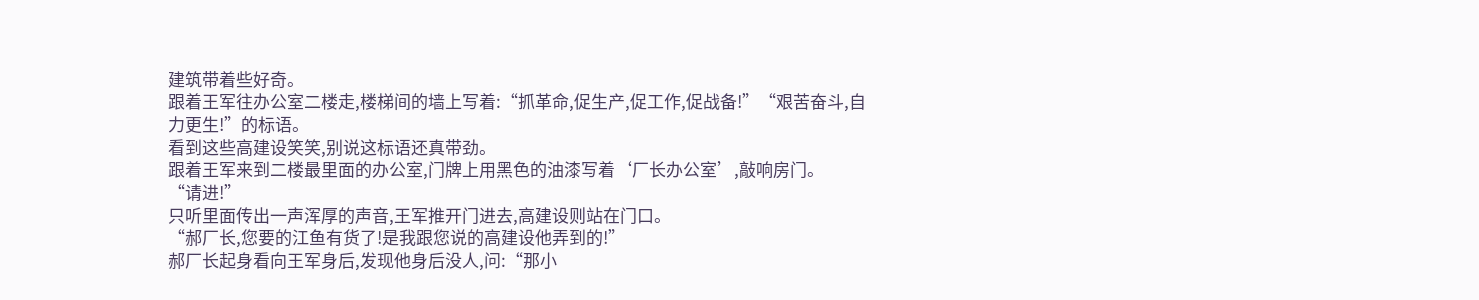建筑带着些好奇。
跟着王军往办公室二楼走,楼梯间的墙上写着:“抓革命,促生产,促工作,促战备!”“艰苦奋斗,自力更生!”的标语。
看到这些高建设笑笑,别说这标语还真带劲。
跟着王军来到二楼最里面的办公室,门牌上用黑色的油漆写着‘厂长办公室’,敲响房门。
“请进!”
只听里面传出一声浑厚的声音,王军推开门进去,高建设则站在门口。
“郝厂长,您要的江鱼有货了!是我跟您说的高建设他弄到的!”
郝厂长起身看向王军身后,发现他身后没人,问:“那小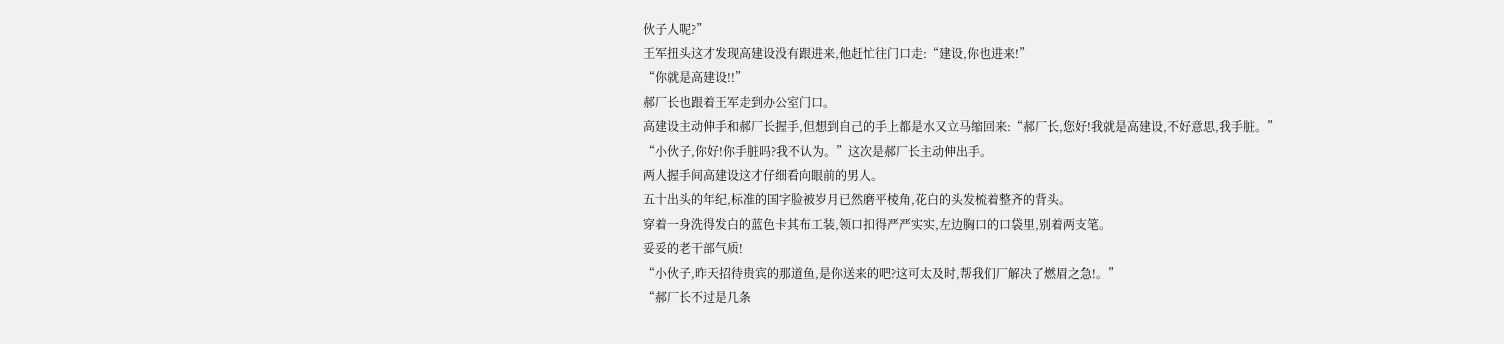伙子人呢?”
王军扭头这才发现高建设没有跟进来,他赶忙往门口走:“建设,你也进来!”
“你就是高建设!!”
郝厂长也跟着王军走到办公室门口。
高建设主动伸手和郝厂长握手,但想到自己的手上都是水又立马缩回来:“郝厂长,您好!我就是高建设,不好意思,我手脏。”
“小伙子,你好!你手脏吗?我不认为。”这次是郝厂长主动伸出手。
两人握手间高建设这才仔细看向眼前的男人。
五十出头的年纪,标准的国字脸被岁月已然磨平棱角,花白的头发梳着整齐的背头。
穿着一身洗得发白的蓝色卡其布工装,领口扣得严严实实,左边胸口的口袋里,别着两支笔。
妥妥的老干部气质!
“小伙子,昨天招待贵宾的那道鱼,是你送来的吧?这可太及时,帮我们厂解决了燃眉之急!。”
“郝厂长不过是几条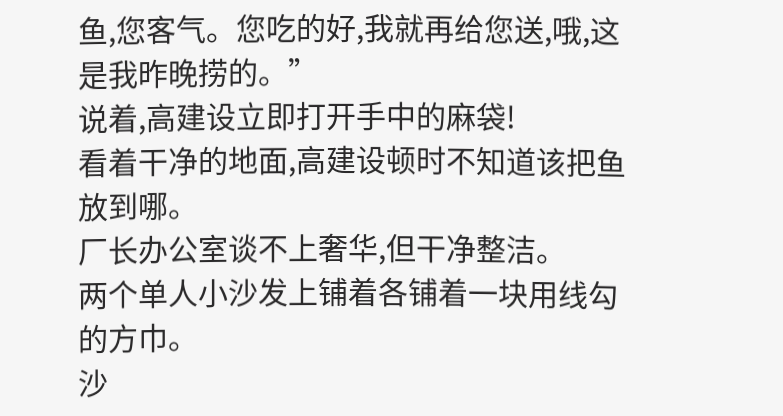鱼,您客气。您吃的好,我就再给您送,哦,这是我昨晚捞的。”
说着,高建设立即打开手中的麻袋!
看着干净的地面,高建设顿时不知道该把鱼放到哪。
厂长办公室谈不上奢华,但干净整洁。
两个单人小沙发上铺着各铺着一块用线勾的方巾。
沙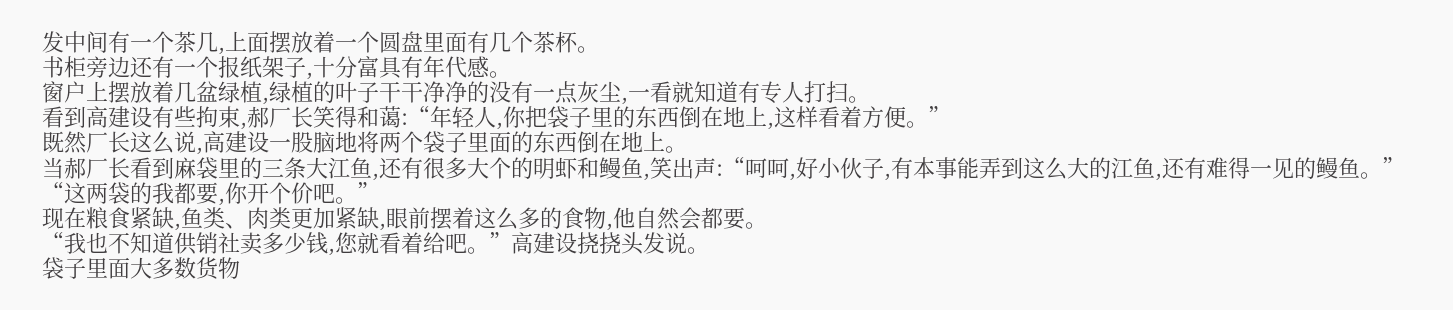发中间有一个茶几,上面摆放着一个圆盘里面有几个茶杯。
书柜旁边还有一个报纸架子,十分富具有年代感。
窗户上摆放着几盆绿植,绿植的叶子干干净净的没有一点灰尘,一看就知道有专人打扫。
看到高建设有些拘束,郝厂长笑得和蔼:“年轻人,你把袋子里的东西倒在地上,这样看着方便。”
既然厂长这么说,高建设一股脑地将两个袋子里面的东西倒在地上。
当郝厂长看到麻袋里的三条大江鱼,还有很多大个的明虾和鳗鱼,笑出声:“呵呵,好小伙子,有本事能弄到这么大的江鱼,还有难得一见的鳗鱼。”
“这两袋的我都要,你开个价吧。”
现在粮食紧缺,鱼类、肉类更加紧缺,眼前摆着这么多的食物,他自然会都要。
“我也不知道供销社卖多少钱,您就看着给吧。”高建设挠挠头发说。
袋子里面大多数货物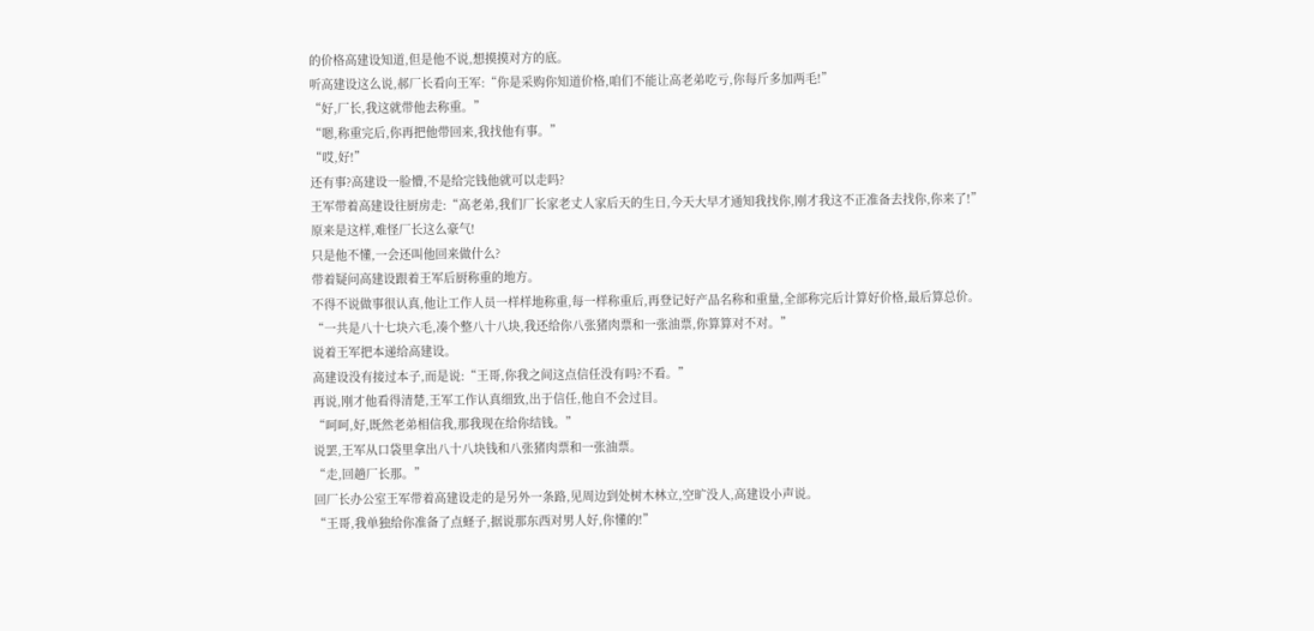的价格高建设知道,但是他不说,想摸摸对方的底。
听高建设这么说,郝厂长看向王军:“你是采购你知道价格,咱们不能让高老弟吃亏,你每斤多加两毛!”
“好,厂长,我这就带他去称重。”
“嗯,称重完后,你再把他带回来,我找他有事。”
“哎,好!”
还有事?高建设一脸懵,不是给完钱他就可以走吗?
王军带着高建设往厨房走:“高老弟,我们厂长家老丈人家后天的生日,今天大早才通知我找你,刚才我这不正准备去找你,你来了!”
原来是这样,难怪厂长这么豪气!
只是他不懂,一会还叫他回来做什么?
带着疑问高建设跟着王军后厨称重的地方。
不得不说做事很认真,他让工作人员一样样地称重,每一样称重后,再登记好产品名称和重量,全部称完后计算好价格,最后算总价。
“一共是八十七块六毛,凑个整八十八块,我还给你八张猪肉票和一张油票,你算算对不对。”
说着王军把本递给高建设。
高建设没有接过本子,而是说:“王哥,你我之间这点信任没有吗?不看。”
再说,刚才他看得清楚,王军工作认真细致,出于信任,他自不会过目。
“呵呵,好,既然老弟相信我,那我现在给你结钱。”
说罢,王军从口袋里拿出八十八块钱和八张猪肉票和一张油票。
“走,回趟厂长那。”
回厂长办公室王军带着高建设走的是另外一条路,见周边到处树木林立,空旷没人,高建设小声说。
“王哥,我单独给你准备了点蛏子,据说那东西对男人好,你懂的!”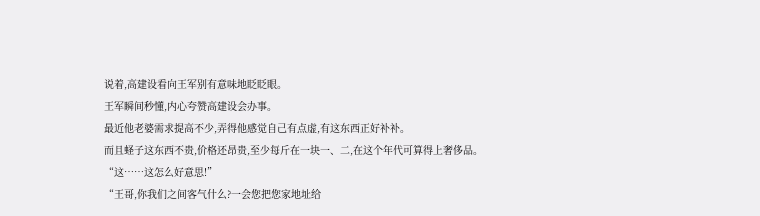说着,高建设看向王军别有意味地眨眨眼。
王军瞬间秒懂,内心夸赞高建设会办事。
最近他老婆需求提高不少,弄得他感觉自己有点虚,有这东西正好补补。
而且蛏子这东西不贵,价格还昂贵,至少每斤在一块一、二,在这个年代可算得上奢侈品。
“这……这怎么好意思!”
“王哥,你我们之间客气什么?一会您把您家地址给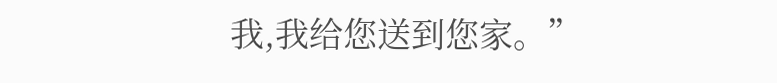我,我给您送到您家。”